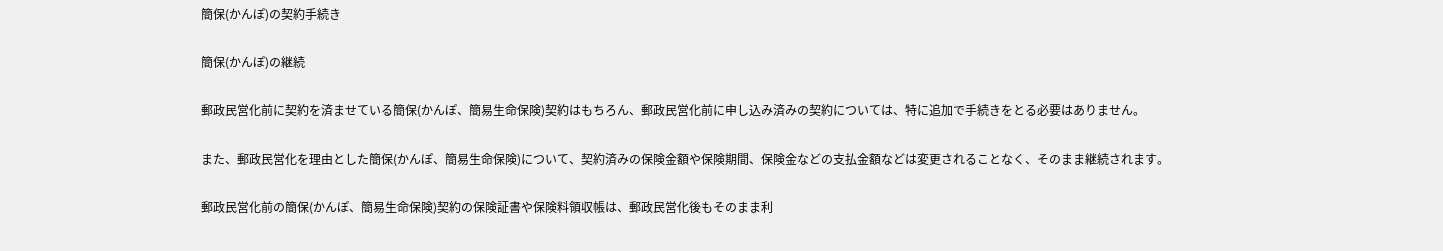簡保(かんぽ)の契約手続き

簡保(かんぽ)の継続

郵政民営化前に契約を済ませている簡保(かんぽ、簡易生命保険)契約はもちろん、郵政民営化前に申し込み済みの契約については、特に追加で手続きをとる必要はありません。

また、郵政民営化を理由とした簡保(かんぽ、簡易生命保険)について、契約済みの保険金額や保険期間、保険金などの支払金額などは変更されることなく、そのまま継続されます。

郵政民営化前の簡保(かんぽ、簡易生命保険)契約の保険証書や保険料領収帳は、郵政民営化後もそのまま利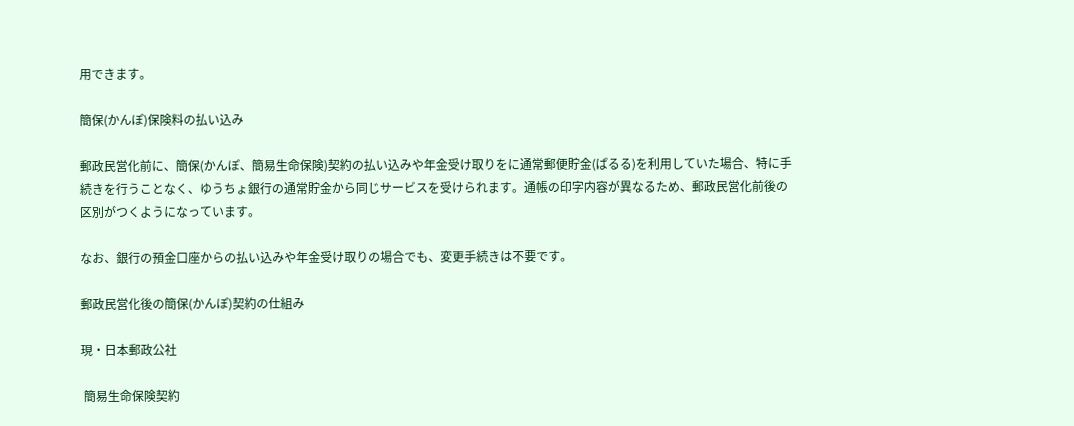用できます。

簡保(かんぽ)保険料の払い込み

郵政民営化前に、簡保(かんぽ、簡易生命保険)契約の払い込みや年金受け取りをに通常郵便貯金(ぱるる)を利用していた場合、特に手続きを行うことなく、ゆうちょ銀行の通常貯金から同じサービスを受けられます。通帳の印字内容が異なるため、郵政民営化前後の区別がつくようになっています。

なお、銀行の預金口座からの払い込みや年金受け取りの場合でも、変更手続きは不要です。

郵政民営化後の簡保(かんぽ)契約の仕組み

現・日本郵政公社

 簡易生命保険契約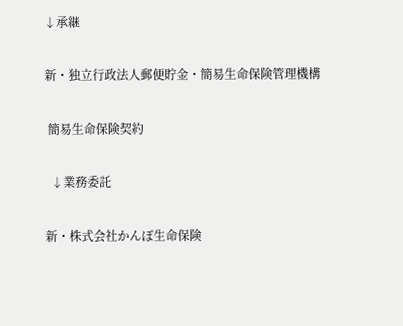↓承継

新・独立行政法人郵便貯金・簡易生命保険管理機構

 簡易生命保険契約

  ↓業務委託

新・株式会社かんぽ生命保険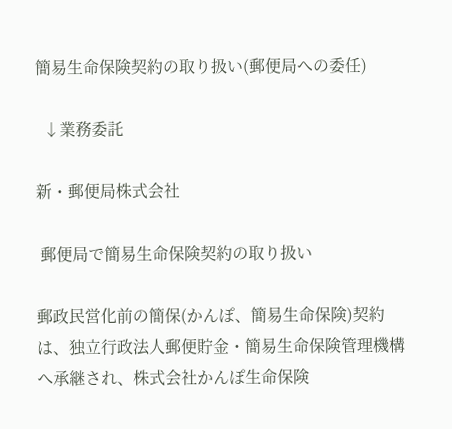簡易生命保険契約の取り扱い(郵便局への委任)

  ↓業務委託

新・郵便局株式会社

 郵便局で簡易生命保険契約の取り扱い

郵政民営化前の簡保(かんぽ、簡易生命保険)契約は、独立行政法人郵便貯金・簡易生命保険管理機構へ承継され、株式会社かんぽ生命保険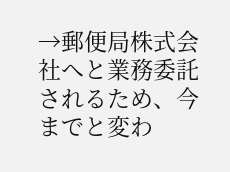→郵便局株式会社へと業務委託されるため、今までと変わ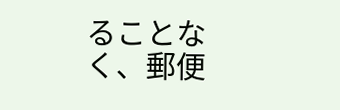ることなく、郵便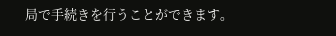局で手続きを行うことができます。